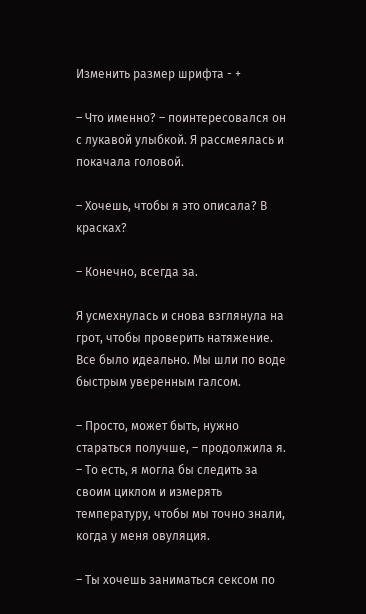Изменить размер шрифта - +

– Что именно? – поинтересовался он с лукавой улыбкой. Я рассмеялась и покачала головой.

– Хочешь, чтобы я это описала? В красках?

– Конечно, всегда за.

Я усмехнулась и снова взглянула на грот, чтобы проверить натяжение. Все было идеально. Мы шли по воде быстрым уверенным галсом.

– Просто, может быть, нужно стараться получше, – продолжила я. – То есть, я могла бы следить за своим циклом и измерять температуру, чтобы мы точно знали, когда у меня овуляция.

– Ты хочешь заниматься сексом по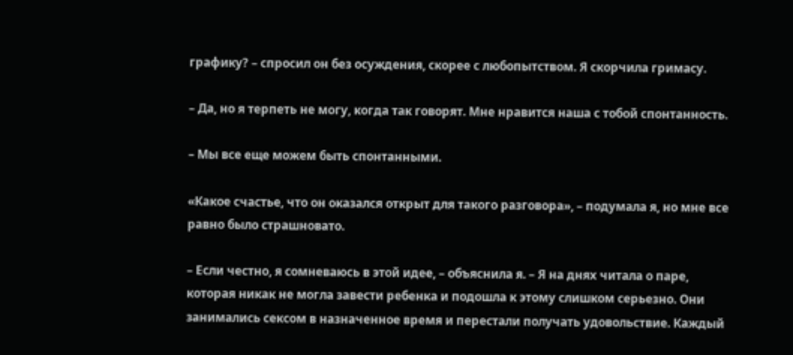графику? – спросил он без осуждения, скорее с любопытством. Я скорчила гримасу.

– Да, но я терпеть не могу, когда так говорят. Мне нравится наша с тобой спонтанность.

– Мы все еще можем быть спонтанными.

«Какое счастье, что он оказался открыт для такого разговора», – подумала я, но мне все равно было страшновато.

– Если честно, я сомневаюсь в этой идее, – объяснила я. – Я на днях читала о паре, которая никак не могла завести ребенка и подошла к этому слишком серьезно. Они занимались сексом в назначенное время и перестали получать удовольствие. Каждый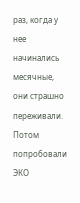раз, когда у нее начинались месячные, они страшно переживали. Потом попробовали ЭКО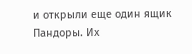и открыли еще один ящик Пандоры. Их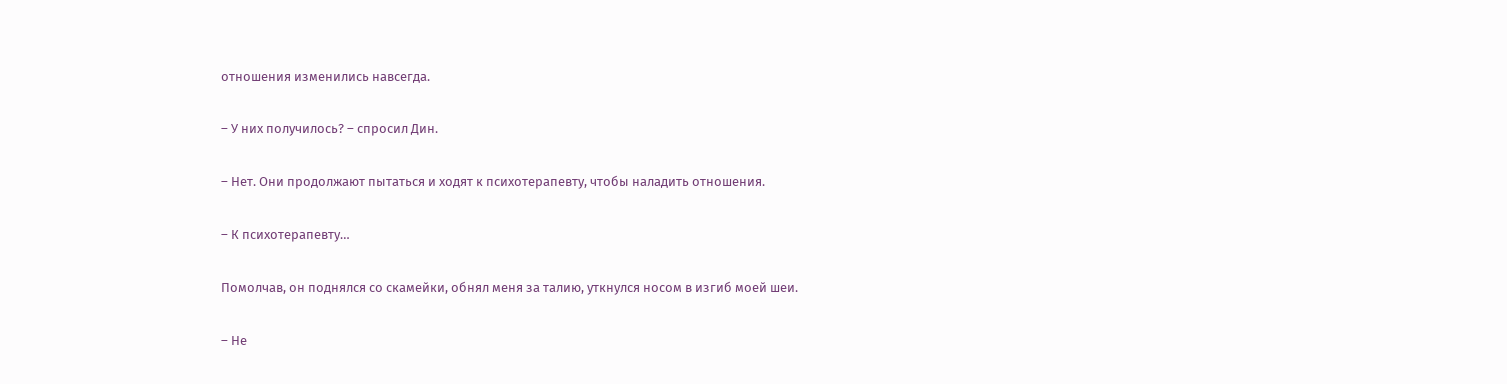отношения изменились навсегда.

– У них получилось? – спросил Дин.

– Нет. Они продолжают пытаться и ходят к психотерапевту, чтобы наладить отношения.

– К психотерапевту…

Помолчав, он поднялся со скамейки, обнял меня за талию, уткнулся носом в изгиб моей шеи.

– Не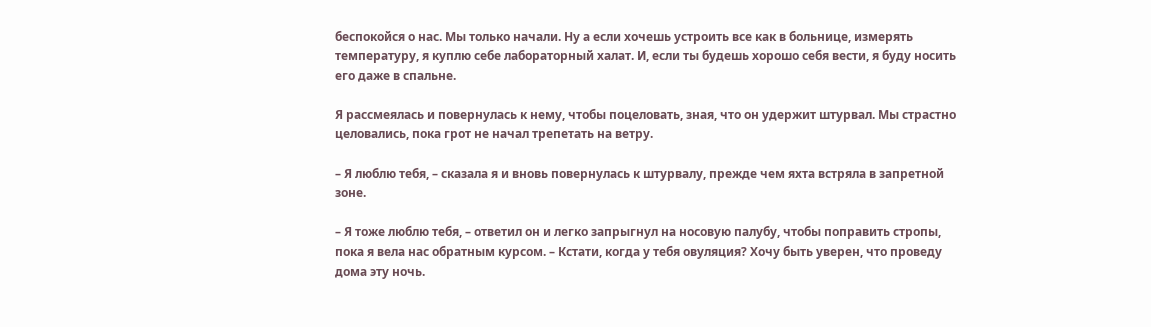беспокойся о нас. Мы только начали. Ну а если хочешь устроить все как в больнице, измерять температуру, я куплю себе лабораторный халат. И, если ты будешь хорошо себя вести, я буду носить его даже в спальне.

Я рассмеялась и повернулась к нему, чтобы поцеловать, зная, что он удержит штурвал. Мы страстно целовались, пока грот не начал трепетать на ветру.

– Я люблю тебя, – сказала я и вновь повернулась к штурвалу, прежде чем яхта встряла в запретной зоне.

– Я тоже люблю тебя, – ответил он и легко запрыгнул на носовую палубу, чтобы поправить стропы, пока я вела нас обратным курсом. – Кстати, когда у тебя овуляция? Хочу быть уверен, что проведу дома эту ночь.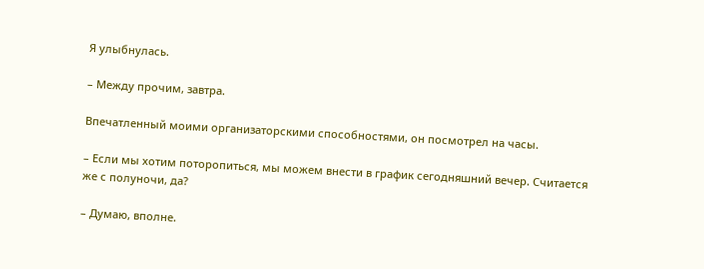Я улыбнулась.

– Между прочим, завтра.

Впечатленный моими организаторскими способностями, он посмотрел на часы.

– Если мы хотим поторопиться, мы можем внести в график сегодняшний вечер. Считается же с полуночи, да?

– Думаю, вполне.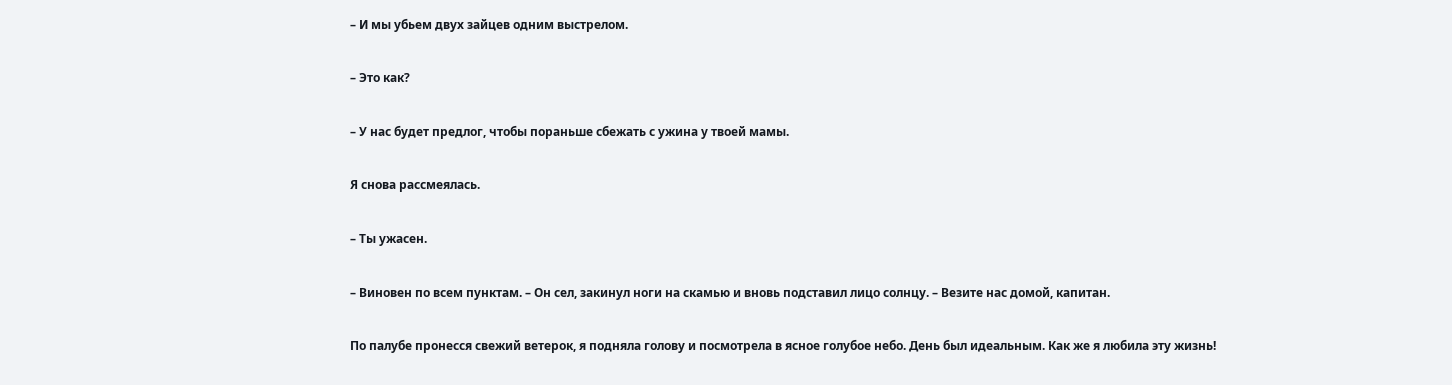– И мы убьем двух зайцев одним выстрелом.

– Это как?

– У нас будет предлог, чтобы пораньше сбежать с ужина у твоей мамы.

Я снова рассмеялась.

– Ты ужасен.

– Виновен по всем пунктам. – Он сел, закинул ноги на скамью и вновь подставил лицо солнцу. – Везите нас домой, капитан.

По палубе пронесся свежий ветерок, я подняла голову и посмотрела в ясное голубое небо. День был идеальным. Как же я любила эту жизнь!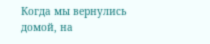Когда мы вернулись домой, на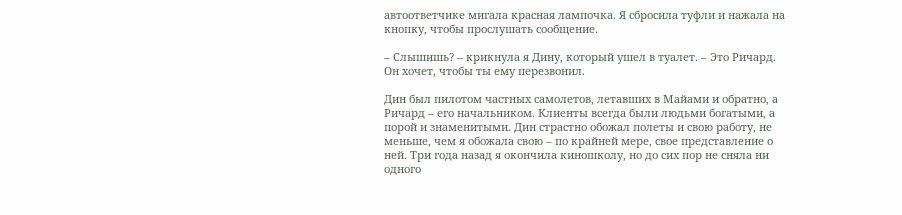автоответчике мигала красная лампочка. Я сбросила туфли и нажала на кнопку, чтобы прослушать сообщение.

– Слышишь? – крикнула я Дину, который ушел в туалет. – Это Ричард. Он хочет, чтобы ты ему перезвонил.

Дин был пилотом частных самолетов, летавших в Майами и обратно, а Ричард – его начальником. Клиенты всегда были людьми богатыми, а порой и знаменитыми. Дин страстно обожал полеты и свою работу, не меньше, чем я обожала свою – по крайней мере, свое представление о ней. Три года назад я окончила киношколу, но до сих пор не сняла ни одного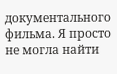документального фильма. Я просто не могла найти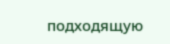подходящую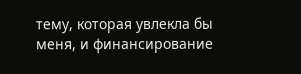тему, которая увлекла бы меня, и финансирование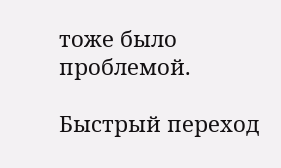тоже было проблемой.

Быстрый переход